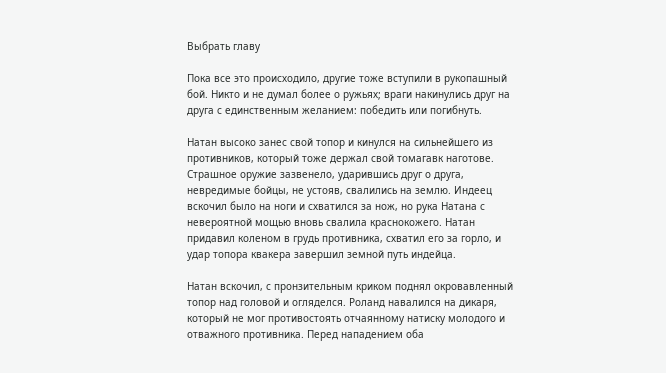Выбрать главу

Пока все это происходило, другие тоже вступили в рукопашный бой. Никто и не думал более о ружьях; враги накинулись друг на друга с единственным желанием: победить или погибнуть.

Натан высоко занес свой топор и кинулся на сильнейшего из противников, который тоже держал свой томагавк наготове. Страшное оружие зазвенело, ударившись друг о друга, невредимые бойцы, не устояв, свалились на землю. Индеец вскочил было на ноги и схватился за нож, но рука Натана с невероятной мощью вновь свалила краснокожего. Натан придавил коленом в грудь противника, схватил его за горло, и удар топора квакера завершил земной путь индейца.

Натан вскочил, с пронзительным криком поднял окровавленный топор над головой и огляделся. Роланд навалился на дикаря, который не мог противостоять отчаянному натиску молодого и отважного противника. Перед нападением оба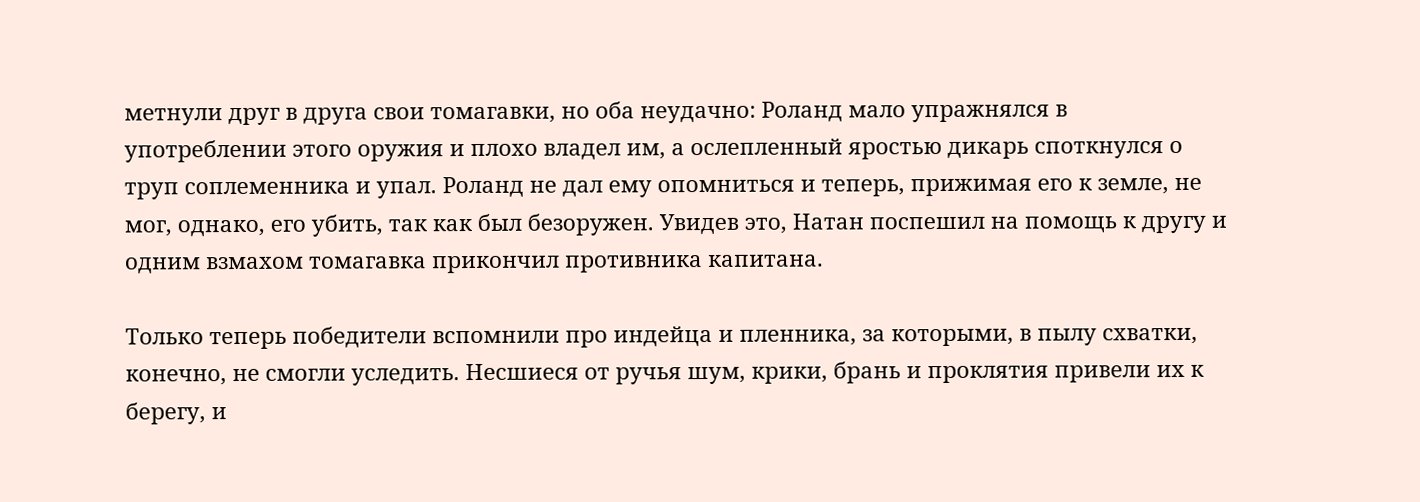метнули друг в друга свои томагавки, но оба неудачно: Роланд мало упражнялся в употреблении этого оружия и плохо владел им, а ослепленный яростью дикарь споткнулся о труп соплеменника и упал. Роланд не дал ему опомниться и теперь, прижимая его к земле, не мог, однако, его убить, так как был безоружен. Увидев это, Натан поспешил на помощь к другу и одним взмахом томагавка прикончил противника капитана.

Только теперь победители вспомнили про индейца и пленника, за которыми, в пылу схватки, конечно, не смогли уследить. Несшиеся от ручья шум, крики, брань и проклятия привели их к берегу, и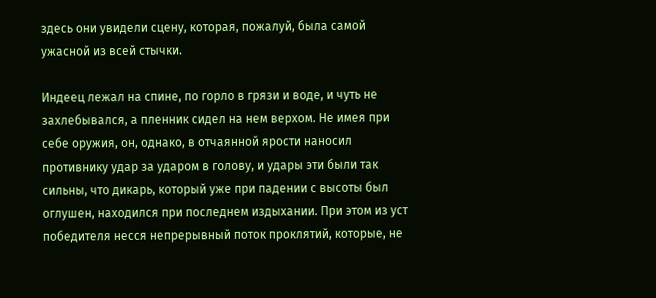здесь они увидели сцену, которая, пожалуй, была самой ужасной из всей стычки.

Индеец лежал на спине, по горло в грязи и воде, и чуть не захлебывался, а пленник сидел на нем верхом. Не имея при себе оружия, он, однако, в отчаянной ярости наносил противнику удар за ударом в голову, и удары эти были так сильны, что дикарь, который уже при падении с высоты был оглушен, находился при последнем издыхании. При этом из уст победителя несся непрерывный поток проклятий, которые, не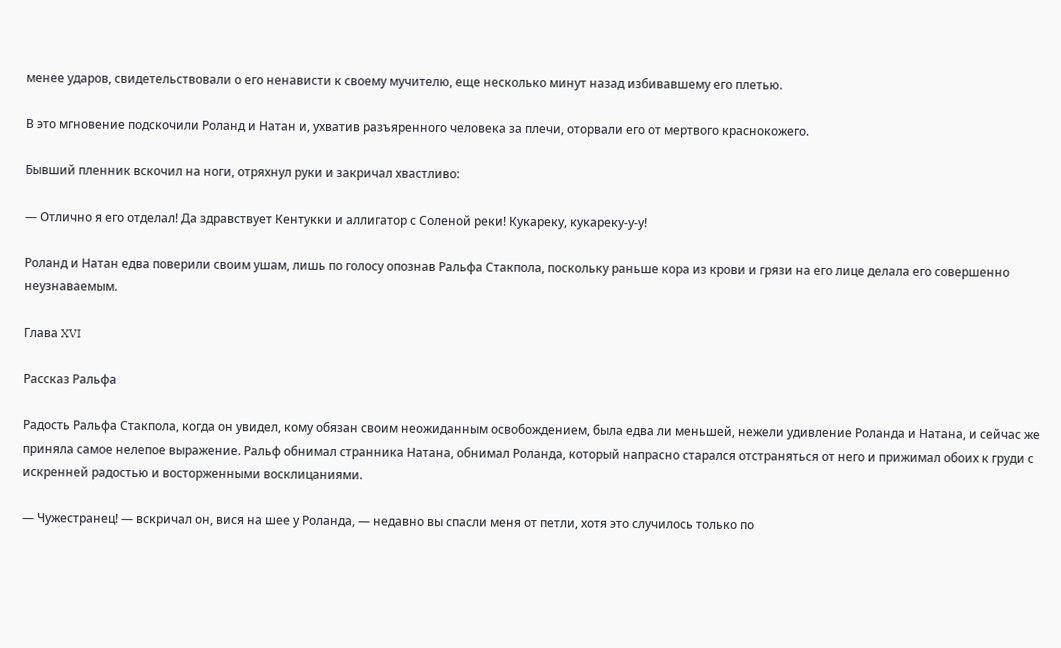менее ударов, свидетельствовали о его ненависти к своему мучителю, еще несколько минут назад избивавшему его плетью.

В это мгновение подскочили Роланд и Натан и, ухватив разъяренного человека за плечи, оторвали его от мертвого краснокожего.

Бывший пленник вскочил на ноги, отряхнул руки и закричал хвастливо:

— Отлично я его отделал! Да здравствует Кентукки и аллигатор с Соленой реки! Кукареку, кукареку-у-у!

Роланд и Натан едва поверили своим ушам, лишь по голосу опознав Ральфа Стакпола, поскольку раньше кора из крови и грязи на его лице делала его совершенно неузнаваемым.

Глава XVI

Рассказ Ральфа

Радость Ральфа Стакпола, когда он увидел, кому обязан своим неожиданным освобождением, была едва ли меньшей, нежели удивление Роланда и Натана, и сейчас же приняла самое нелепое выражение. Ральф обнимал странника Натана, обнимал Роланда, который напрасно старался отстраняться от него и прижимал обоих к груди с искренней радостью и восторженными восклицаниями.

— Чужестранец! — вскричал он, вися на шее у Роланда, — недавно вы спасли меня от петли, хотя это случилось только по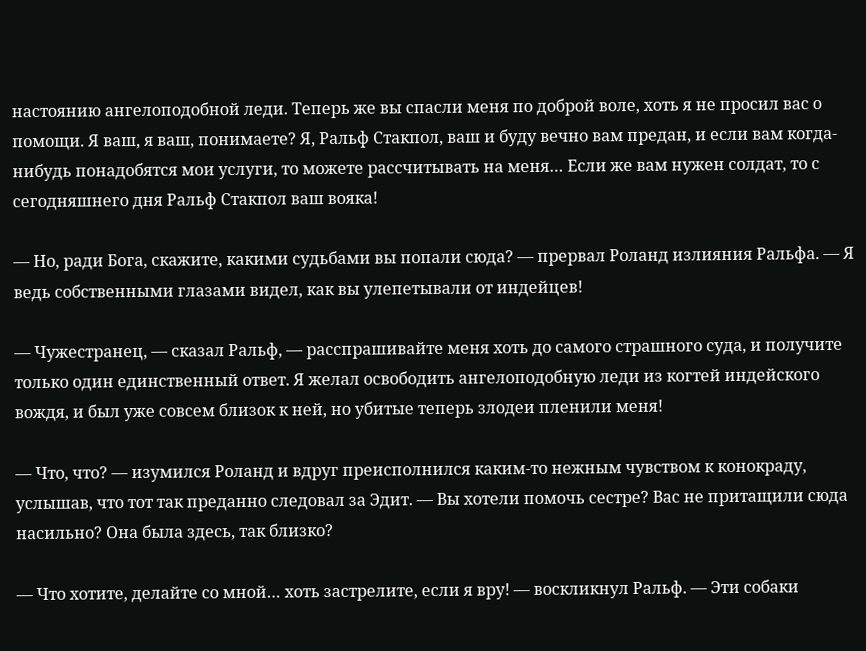настоянию ангелоподобной леди. Теперь же вы спасли меня по доброй воле, хоть я не просил вас о помощи. Я ваш, я ваш, понимаете? Я, Ральф Стакпол, ваш и буду вечно вам предан, и если вам когда-нибудь понадобятся мои услуги, то можете рассчитывать на меня… Если же вам нужен солдат, то с сегодняшнего дня Ральф Стакпол ваш вояка!

— Но, ради Бога, скажите, какими судьбами вы попали сюда? — прервал Роланд излияния Ральфа. — Я ведь собственными глазами видел, как вы улепетывали от индейцев!

— Чужестранец, — сказал Ральф, — расспрашивайте меня хоть до самого страшного суда, и получите только один единственный ответ. Я желал освободить ангелоподобную леди из когтей индейского вождя, и был уже совсем близок к ней, но убитые теперь злодеи пленили меня!

— Что, что? — изумился Роланд и вдруг преисполнился каким-то нежным чувством к конокраду, услышав, что тот так преданно следовал за Эдит. — Вы хотели помочь сестре? Вас не притащили сюда насильно? Она была здесь, так близко?

— Что хотите, делайте со мной… хоть застрелите, если я вру! — воскликнул Ральф. — Эти собаки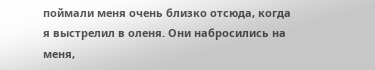поймали меня очень близко отсюда, когда я выстрелил в оленя. Они набросились на меня,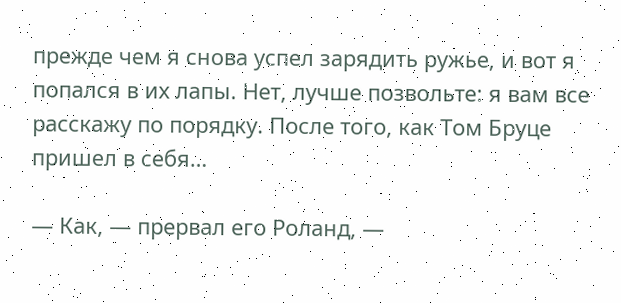прежде чем я снова успел зарядить ружье, и вот я попался в их лапы. Нет, лучше позвольте: я вам все расскажу по порядку. После того, как Том Бруце пришел в себя…

— Как, — прервал его Роланд, —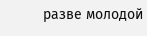разве молодой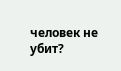человек не убит?